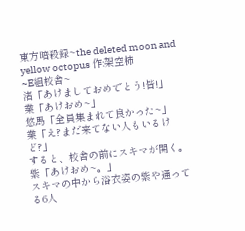東方暗殺録~the deleted moon and yellow octopus 作:架空柿
~E組校舎~
渚「あけましておめでとう!皆!」
業「あけおめ~」
悠馬「全員集まれて良かった~」
業「え?まだ来てない人もいるけど?」
すると、校舎の前にスキマが開く。
紫「あけおめ~。」
スキマの中から浴衣姿の紫や通ってる6人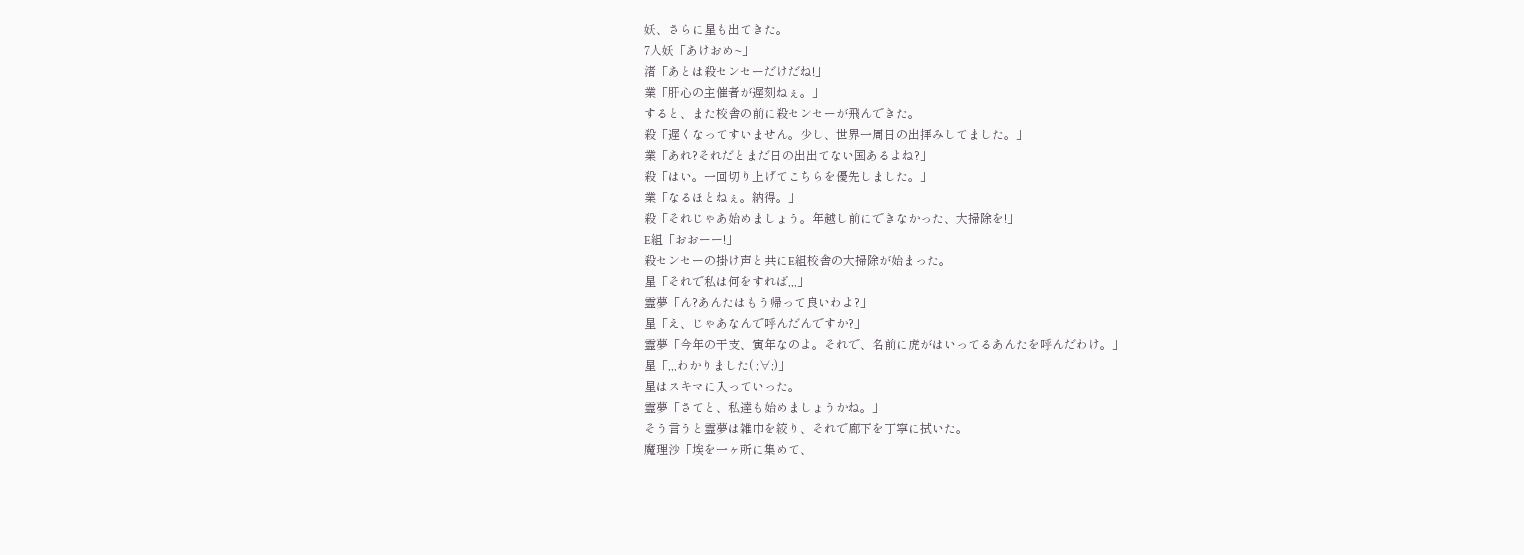妖、さらに星も出てきた。
7人妖「あけおめ~」
渚「あとは殺センセーだけだね!」
業「肝心の主催者が遅刻ねぇ。」
すると、また校舎の前に殺センセーが飛んできた。
殺「遅くなってすいません。少し、世界一周日の出拝みしてました。」
業「あれ?それだとまだ日の出出てない国あるよね?」
殺「はい。一回切り上げてこちらを優先しました。」
業「なるほとねぇ。納得。」
殺「それじゃあ始めましょう。年越し前にできなかった、大掃除を!」
E組「おおーー!」
殺センセーの掛け声と共にE組校舎の大掃除が始まった。
星「それで私は何をすれば,,,」
霊夢「ん?あんたはもう帰って良いわよ?」
星「え、じゃあなんで呼んだんですか?」
霊夢「今年の干支、寅年なのよ。それで、名前に虎がはいってるあんたを呼んだわけ。」
星「,,,わかりました( ;∀;)」
星はスキマに入っていった。
霊夢「さてと、私達も始めましょうかね。」
そう言うと霊夢は雑巾を絞り、それで廊下を丁寧に拭いた。
魔理沙「埃を一ヶ所に集めて、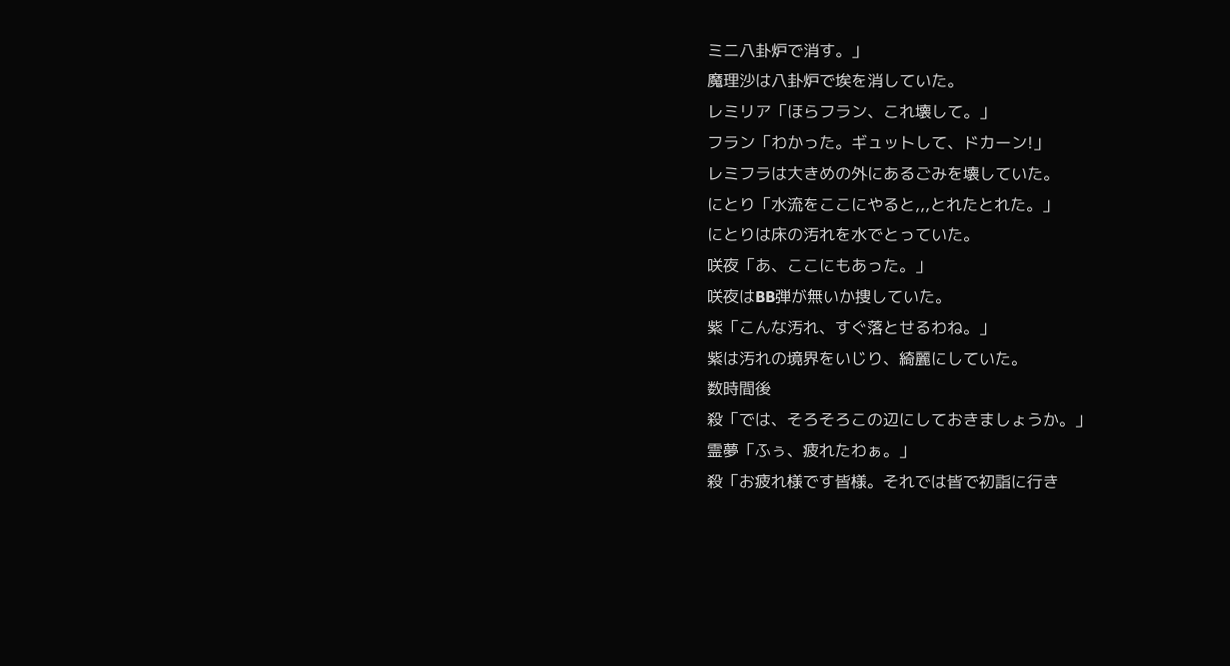ミニ八卦炉で消す。」
魔理沙は八卦炉で埃を消していた。
レミリア「ほらフラン、これ壊して。」
フラン「わかった。ギュットして、ドカーン!」
レミフラは大きめの外にあるごみを壊していた。
にとり「水流をここにやると,,,とれたとれた。」
にとりは床の汚れを水でとっていた。
咲夜「あ、ここにもあった。」
咲夜はBB弾が無いか捜していた。
紫「こんな汚れ、すぐ落とせるわね。」
紫は汚れの境界をいじり、綺麗にしていた。
数時間後
殺「では、そろそろこの辺にしておきましょうか。」
霊夢「ふぅ、疲れたわぁ。」
殺「お疲れ様です皆様。それでは皆で初詣に行き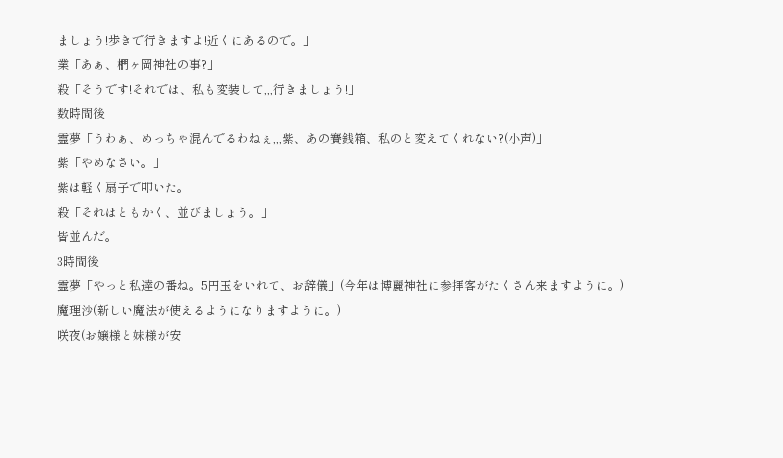ましょう!歩きで行きますよ!近くにあるので。」
業「あぁ、椚ヶ岡神社の事?」
殺「そうです!それでは、私も変装して,,,行きましょう!」
数時間後
霊夢「うわぁ、めっちゃ混んでるわねぇ,,,紫、あの賽銭箱、私のと変えてくれない?(小声)」
紫「やめなさい。」
紫は軽く扇子で叩いた。
殺「それはともかく、並びましょう。」
皆並んだ。
3時間後
霊夢「やっと私達の番ね。5円玉をいれて、お辞儀」(今年は博麗神社に参拝客がたくさん来ますように。)
魔理沙(新しい魔法が使えるようになりますように。)
咲夜(お嬢様と妹様が安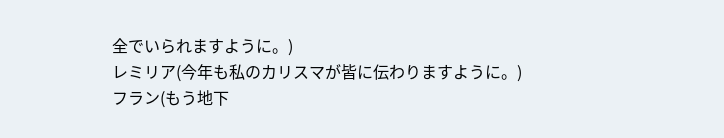全でいられますように。)
レミリア(今年も私のカリスマが皆に伝わりますように。)
フラン(もう地下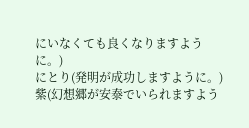にいなくても良くなりますように。)
にとり(発明が成功しますように。)
紫(幻想郷が安泰でいられますよう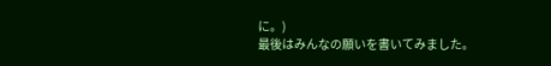に。)
最後はみんなの願いを書いてみました。